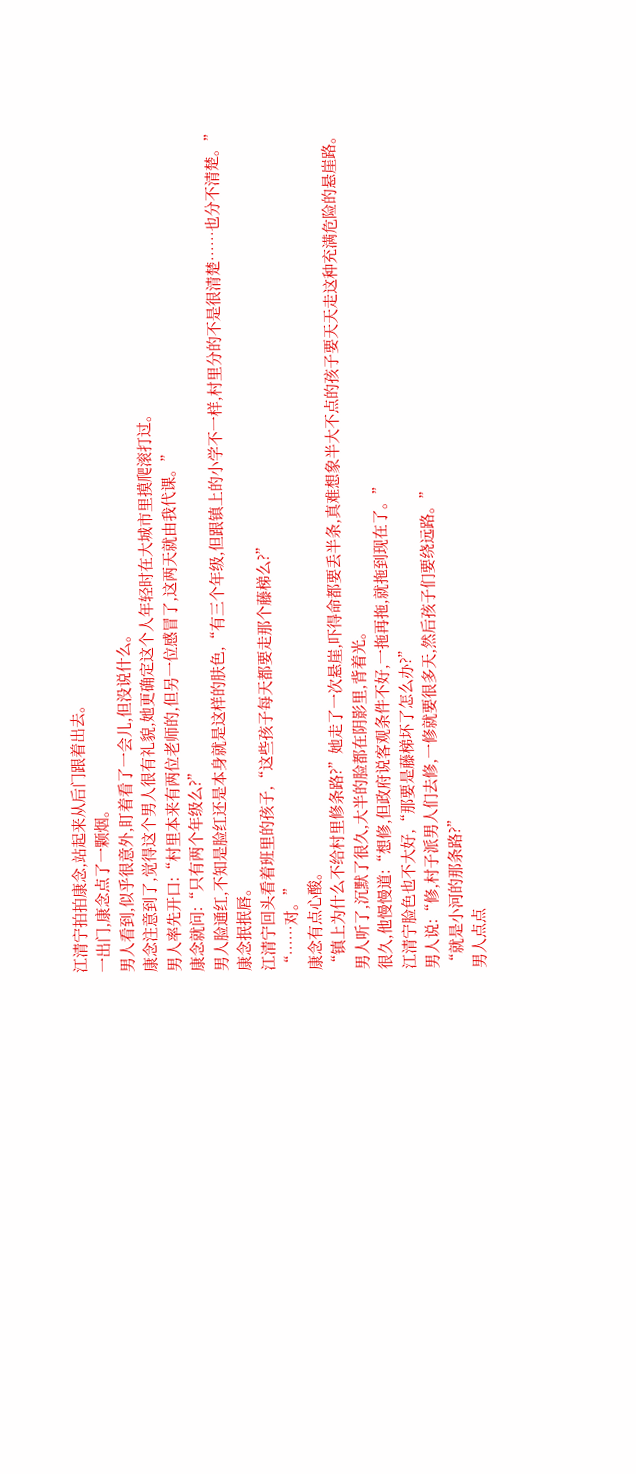江清宁拍拍康念,站起来从后门跟着出去。
一出门,康念点了一颗烟。
男人看到,似乎很意外,盯着看了一会儿,但没说什么。
康念注意到了,觉得这个男人很有礼貌,她更确定这个人年轻时在大城市里摸爬滚打过。
男人率先开口:“村里本来有两位老师的,但另一位感冒了,这两天就由我代课。”
康念就问:“只有两个年级么?”
男人脸通红,不知是脸红还是本身就是这样的肤色,“有三个年级,但跟镇上的小学不一样,村里分的不是很清楚……也分不清楚。”
康念抿抿唇。
江清宁回头看着班里的孩子,“这些孩子每天都要走那个藤梯么?”
“……对。”
康念有点心酸。
“镇上为什么不给村里修条路?”她走了一次悬崖,吓得命都要丢半条,真难想象半大不点的孩子要天天走这种充满危险的悬崖路。
男人听了,沉默了很久,大半的脸都在阴影里,背着光。
很久,他慢慢道:“想修,但政府说客观条件不好,一拖再拖,就拖到现在了。”
江清宁脸色也不大好,“那要是藤梯坏了怎么办?”
男人说:“修,村子派男人们去修,一修就要很多天,然后孩子们要绕远路。”
“就是小河的那条路?”
男人点点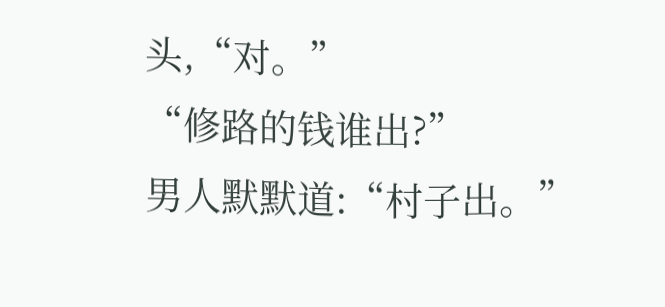头,“对。”
“修路的钱谁出?”
男人默默道:“村子出。”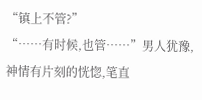“镇上不管?”
“……有时候,也管……”男人犹豫,神情有片刻的恍惚,笔直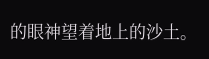的眼神望着地上的沙土。